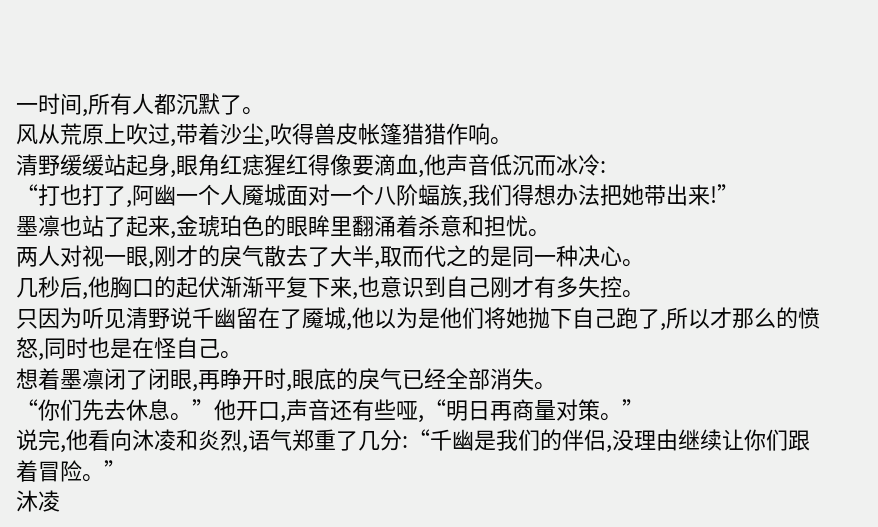一时间,所有人都沉默了。
风从荒原上吹过,带着沙尘,吹得兽皮帐篷猎猎作响。
清野缓缓站起身,眼角红痣猩红得像要滴血,他声音低沉而冰冷:
“打也打了,阿幽一个人魇城面对一个八阶蝠族,我们得想办法把她带出来!”
墨凛也站了起来,金琥珀色的眼眸里翻涌着杀意和担忧。
两人对视一眼,刚才的戾气散去了大半,取而代之的是同一种决心。
几秒后,他胸口的起伏渐渐平复下来,也意识到自己刚才有多失控。
只因为听见清野说千幽留在了魇城,他以为是他们将她抛下自己跑了,所以才那么的愤怒,同时也是在怪自己。
想着墨凛闭了闭眼,再睁开时,眼底的戾气已经全部消失。
“你们先去休息。”他开口,声音还有些哑,“明日再商量对策。”
说完,他看向沐凌和炎烈,语气郑重了几分:“千幽是我们的伴侣,没理由继续让你们跟着冒险。”
沐凌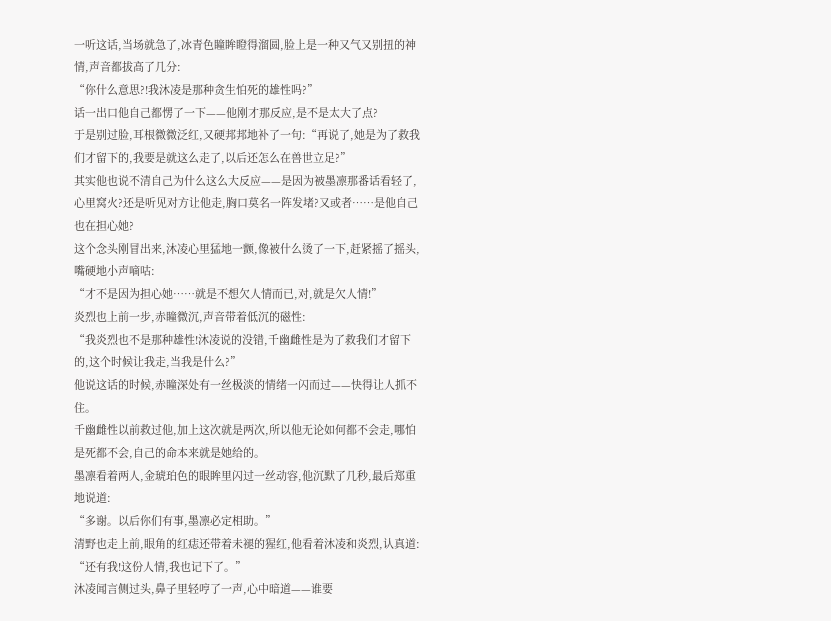一听这话,当场就急了,冰青色瞳眸瞪得溜圆,脸上是一种又气又别扭的神情,声音都拔高了几分:
“你什么意思?!我沐凌是那种贪生怕死的雄性吗?”
话一出口他自己都愣了一下——他刚才那反应,是不是太大了点?
于是别过脸,耳根微微泛红,又硬邦邦地补了一句:“再说了,她是为了救我们才留下的,我要是就这么走了,以后还怎么在兽世立足?”
其实他也说不清自己为什么这么大反应——是因为被墨凛那番话看轻了,心里窝火?还是听见对方让他走,胸口莫名一阵发堵?又或者……是他自己也在担心她?
这个念头刚冒出来,沐凌心里猛地一颤,像被什么烫了一下,赶紧摇了摇头,嘴硬地小声嘀咕:
“才不是因为担心她……就是不想欠人情而已,对,就是欠人情!”
炎烈也上前一步,赤瞳微沉,声音带着低沉的磁性:
“我炎烈也不是那种雄性!沐凌说的没错,千幽雌性是为了救我们才留下的,这个时候让我走,当我是什么?”
他说这话的时候,赤瞳深处有一丝极淡的情绪一闪而过——快得让人抓不住。
千幽雌性以前救过他,加上这次就是两次,所以他无论如何都不会走,哪怕是死都不会,自己的命本来就是她给的。
墨凛看着两人,金琥珀色的眼眸里闪过一丝动容,他沉默了几秒,最后郑重地说道:
“多谢。以后你们有事,墨凛必定相助。”
清野也走上前,眼角的红痣还带着未褪的猩红,他看着沐凌和炎烈,认真道:
“还有我!这份人情,我也记下了。”
沐凌闻言侧过头,鼻子里轻哼了一声,心中暗道——谁要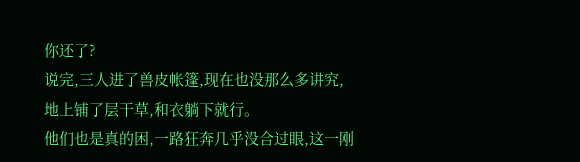你还了?
说完,三人进了兽皮帐篷,现在也没那么多讲究,地上铺了层干草,和衣躺下就行。
他们也是真的困,一路狂奔几乎没合过眼,这一刚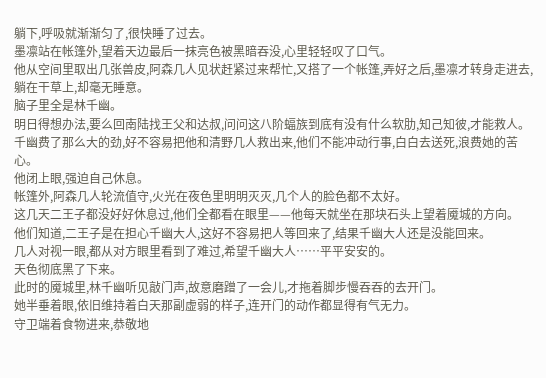躺下,呼吸就渐渐匀了,很快睡了过去。
墨凛站在帐篷外,望着天边最后一抹亮色被黑暗吞没,心里轻轻叹了口气。
他从空间里取出几张兽皮,阿森几人见状赶紧过来帮忙,又搭了一个帐篷,弄好之后,墨凛才转身走进去,躺在干草上,却毫无睡意。
脑子里全是林千幽。
明日得想办法,要么回南陆找王父和达叔,问问这八阶蝠族到底有没有什么软肋,知己知彼,才能救人。
千幽费了那么大的劲,好不容易把他和清野几人救出来,他们不能冲动行事,白白去送死,浪费她的苦心。
他闭上眼,强迫自己休息。
帐篷外,阿森几人轮流值守,火光在夜色里明明灭灭,几个人的脸色都不太好。
这几天二王子都没好好休息过,他们全都看在眼里——他每天就坐在那块石头上望着魇城的方向。
他们知道,二王子是在担心千幽大人,这好不容易把人等回来了,结果千幽大人还是没能回来。
几人对视一眼,都从对方眼里看到了难过,希望千幽大人……平平安安的。
天色彻底黑了下来。
此时的魇城里,林千幽听见敲门声,故意磨蹭了一会儿,才拖着脚步慢吞吞的去开门。
她半垂着眼,依旧维持着白天那副虚弱的样子,连开门的动作都显得有气无力。
守卫端着食物进来,恭敬地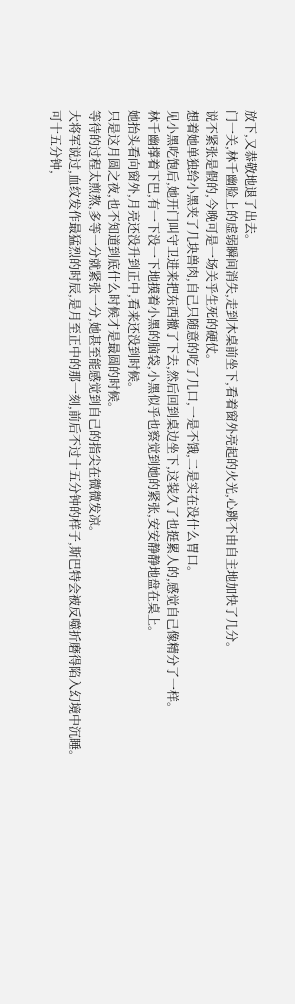放下,又恭敬地退了出去。
门一关,林千幽脸上的虚弱瞬间消失,走到木桌前坐下,看着窗外亮起的火光,心跳不由自主地加快了几分。
说不紧张是假的,今晚可是一场关乎生死的硬仗。
想着她单独给小黑夹了几块兽肉,自己只随意的吃了几口,一是不饿,二是实在没什么胃口。
见小黑吃饱后,她开门叫守卫进来把东西撤了下去,然后回到桌边坐下,这装久了也挺累人的,感觉自己像精分了一样。
林千幽撑着下巴,有一下没一下地摸着小黑的脑袋,小黑似乎也察觉到她的紧张,安安静静地盘在桌上。
她抬头看向窗外,月亮还没升到正中,看来还没到时候。
只是这月圆之夜,也不知道到底什么时候才是最圆的时候。
等待的过程太煎熬,多等一分就紧张一分,她甚至能感觉到自己的指尖在微微发凉。
大将军说过,血纹发作最猛烈的时辰,是月至正中的那一刻,前后不过十五分钟的样子,斯巴特会被反噬折磨得陷入幻境中沉睡。
可十五分钟,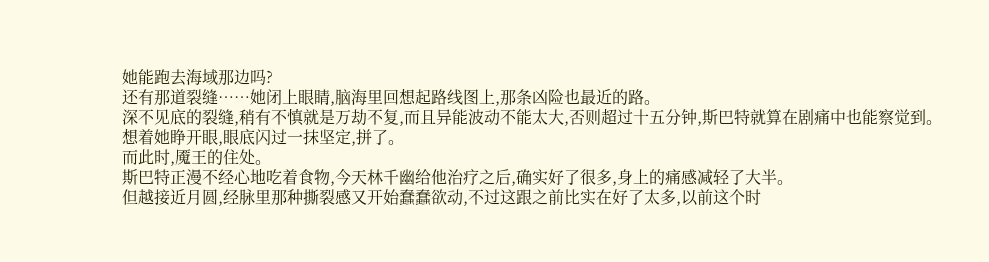她能跑去海域那边吗?
还有那道裂缝……她闭上眼睛,脑海里回想起路线图上,那条凶险也最近的路。
深不见底的裂缝,稍有不慎就是万劫不复,而且异能波动不能太大,否则超过十五分钟,斯巴特就算在剧痛中也能察觉到。
想着她睁开眼,眼底闪过一抹坚定,拼了。
而此时,魇王的住处。
斯巴特正漫不经心地吃着食物,今天林千幽给他治疗之后,确实好了很多,身上的痛感减轻了大半。
但越接近月圆,经脉里那种撕裂感又开始蠢蠢欲动,不过这跟之前比实在好了太多,以前这个时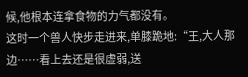候,他根本连拿食物的力气都没有。
这时一个兽人快步走进来,单膝跪地:“王,大人那边……看上去还是很虚弱,送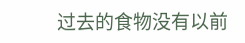过去的食物没有以前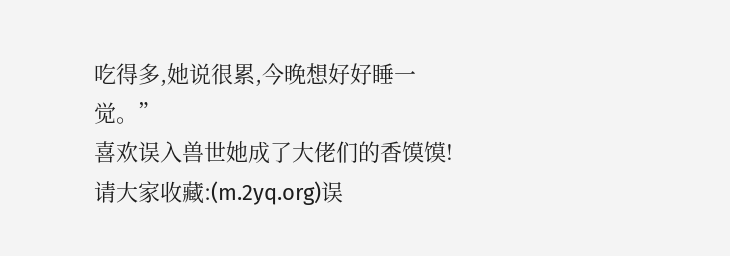吃得多,她说很累,今晚想好好睡一觉。”
喜欢误入兽世她成了大佬们的香馍馍!请大家收藏:(m.2yq.org)误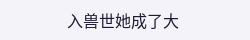入兽世她成了大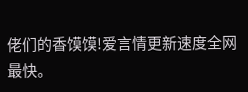佬们的香馍馍!爱言情更新速度全网最快。